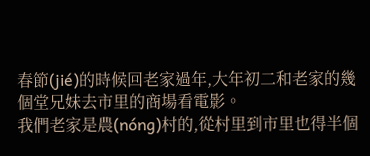春節(jié)的時候回老家過年,大年初二和老家的幾個堂兄妹去市里的商場看電影。
我們老家是農(nóng)村的,從村里到市里也得半個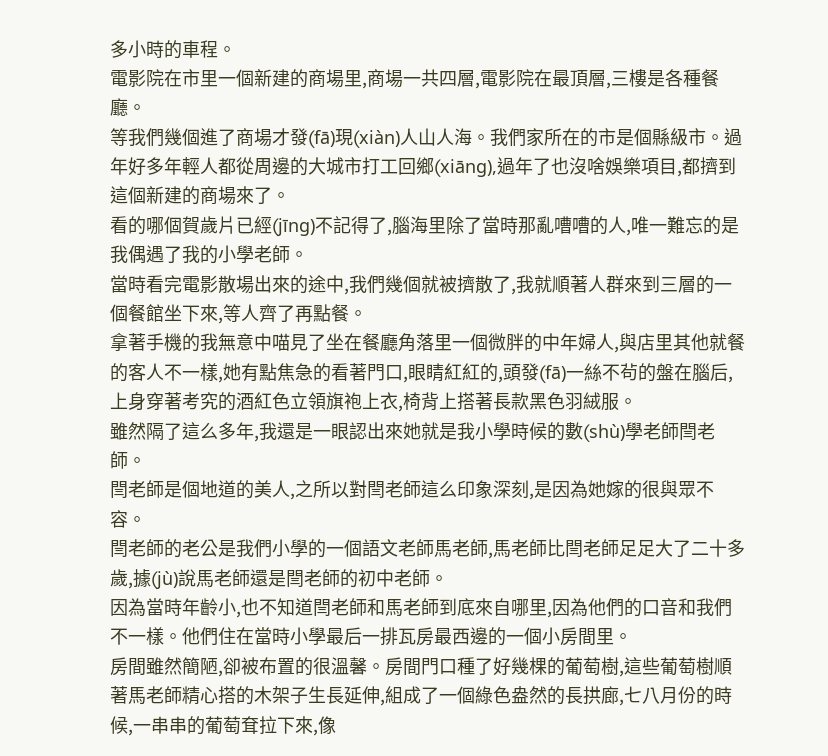多小時的車程。
電影院在市里一個新建的商場里,商場一共四層,電影院在最頂層,三樓是各種餐廳。
等我們幾個進了商場才發(fā)現(xiàn)人山人海。我們家所在的市是個縣級市。過年好多年輕人都從周邊的大城市打工回鄉(xiāng),過年了也沒啥娛樂項目,都擠到這個新建的商場來了。
看的哪個賀歲片已經(jīng)不記得了,腦海里除了當時那亂嘈嘈的人,唯一難忘的是我偶遇了我的小學老師。
當時看完電影散場出來的途中,我們幾個就被擠散了,我就順著人群來到三層的一個餐館坐下來,等人齊了再點餐。
拿著手機的我無意中喵見了坐在餐廳角落里一個微胖的中年婦人,與店里其他就餐的客人不一樣,她有點焦急的看著門口,眼睛紅紅的,頭發(fā)一絲不茍的盤在腦后,上身穿著考究的酒紅色立領旗袍上衣,椅背上搭著長款黑色羽絨服。
雖然隔了這么多年,我還是一眼認出來她就是我小學時候的數(shù)學老師閆老師。
閆老師是個地道的美人,之所以對閆老師這么印象深刻,是因為她嫁的很與眾不容。
閆老師的老公是我們小學的一個語文老師馬老師,馬老師比閆老師足足大了二十多歲,據(jù)說馬老師還是閆老師的初中老師。
因為當時年齡小,也不知道閆老師和馬老師到底來自哪里,因為他們的口音和我們不一樣。他們住在當時小學最后一排瓦房最西邊的一個小房間里。
房間雖然簡陋,卻被布置的很溫馨。房間門口種了好幾棵的葡萄樹,這些葡萄樹順著馬老師精心搭的木架子生長延伸,組成了一個綠色盎然的長拱廊,七八月份的時候,一串串的葡萄耷拉下來,像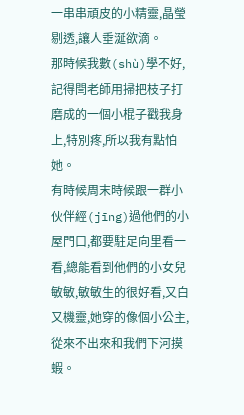一串串頑皮的小精靈,晶瑩剔透,讓人垂涎欲滴。
那時候我數(shù)學不好,記得閆老師用掃把枝子打磨成的一個小棍子戳我身上,特別疼,所以我有點怕她。
有時候周末時候跟一群小伙伴經(jīng)過他們的小屋門口,都要駐足向里看一看,總能看到他們的小女兒敏敏,敏敏生的很好看,又白又機靈,她穿的像個小公主,從來不出來和我們下河摸蝦。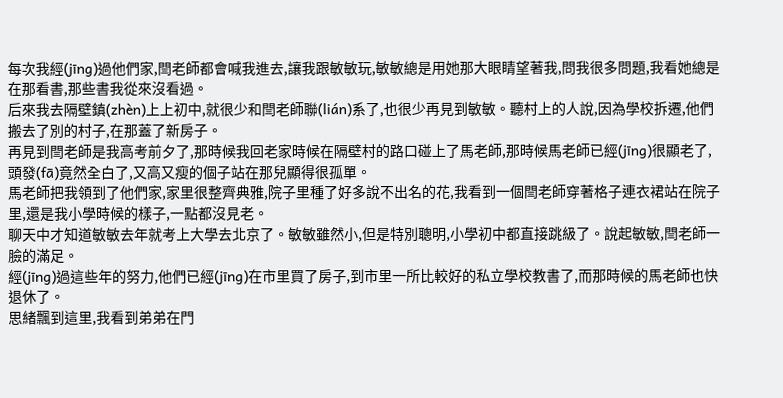每次我經(jīng)過他們家,閆老師都會喊我進去,讓我跟敏敏玩,敏敏總是用她那大眼睛望著我,問我很多問題,我看她總是在那看書,那些書我從來沒看過。
后來我去隔壁鎮(zhèn)上上初中,就很少和閆老師聯(lián)系了,也很少再見到敏敏。聽村上的人說,因為學校拆遷,他們搬去了別的村子,在那蓋了新房子。
再見到閆老師是我高考前夕了,那時候我回老家時候在隔壁村的路口碰上了馬老師,那時候馬老師已經(jīng)很顯老了,頭發(fā)竟然全白了,又高又瘦的個子站在那兒顯得很孤單。
馬老師把我領到了他們家,家里很整齊典雅,院子里種了好多說不出名的花,我看到一個閆老師穿著格子連衣裙站在院子里,還是我小學時候的樣子,一點都沒見老。
聊天中才知道敏敏去年就考上大學去北京了。敏敏雖然小,但是特別聰明,小學初中都直接跳級了。說起敏敏,閆老師一臉的滿足。
經(jīng)過這些年的努力,他們已經(jīng)在市里買了房子,到市里一所比較好的私立學校教書了,而那時候的馬老師也快退休了。
思緒飄到這里,我看到弟弟在門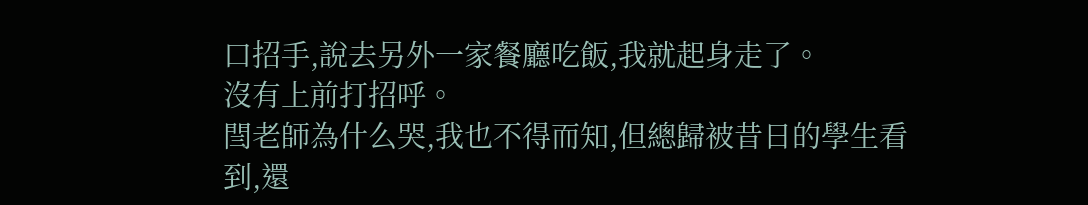口招手,說去另外一家餐廳吃飯,我就起身走了。
沒有上前打招呼。
閆老師為什么哭,我也不得而知,但總歸被昔日的學生看到,還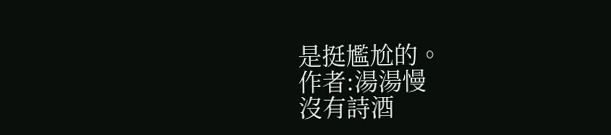是挺尷尬的。
作者:湯湯慢
沒有詩酒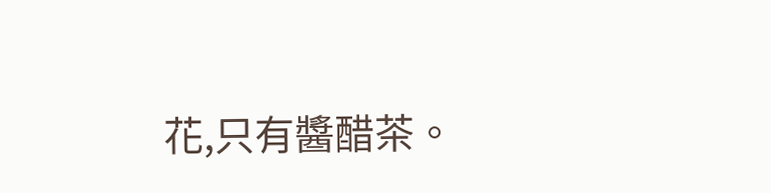花,只有醬醋茶。